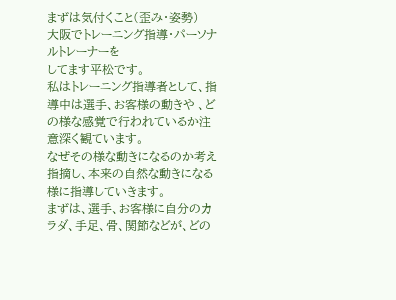まずは気付くこと(歪み・姿勢)
大阪でトレーニング指導・パーソナルトレーナーを
してます平松です。
私はトレーニング指導者として、指導中は選手、お客様の動きや 、どの様な感覚で行われているか注意深く観ています。
なぜその様な動きになるのか考え指摘し、本来の自然な動きになる様に指導していきます。
まずは、選手、お客様に自分のカラダ、手足、骨、関節などが、どの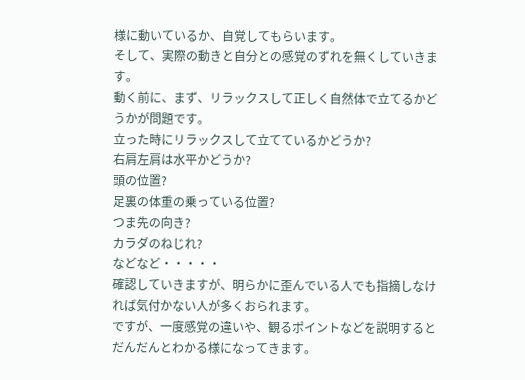様に動いているか、自覚してもらいます。
そして、実際の動きと自分との感覚のずれを無くしていきます。
動く前に、まず、リラックスして正しく自然体で立てるかどうかが問題です。
立った時にリラックスして立てているかどうか?
右肩左肩は水平かどうか?
頭の位置?
足裏の体重の乗っている位置?
つま先の向き?
カラダのねじれ?
などなど・・・・・
確認していきますが、明らかに歪んでいる人でも指摘しなければ気付かない人が多くおられます。
ですが、一度感覚の違いや、観るポイントなどを説明するとだんだんとわかる様になってきます。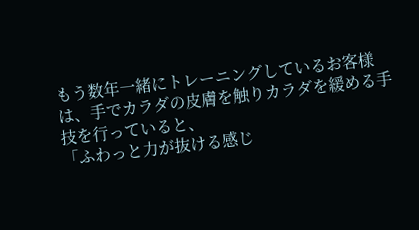もう数年一緒にトレーニングしているお客様は、手でカラダの皮膚を触りカラダを緩める手技を行っていると、
「ふわっと力が抜ける感じ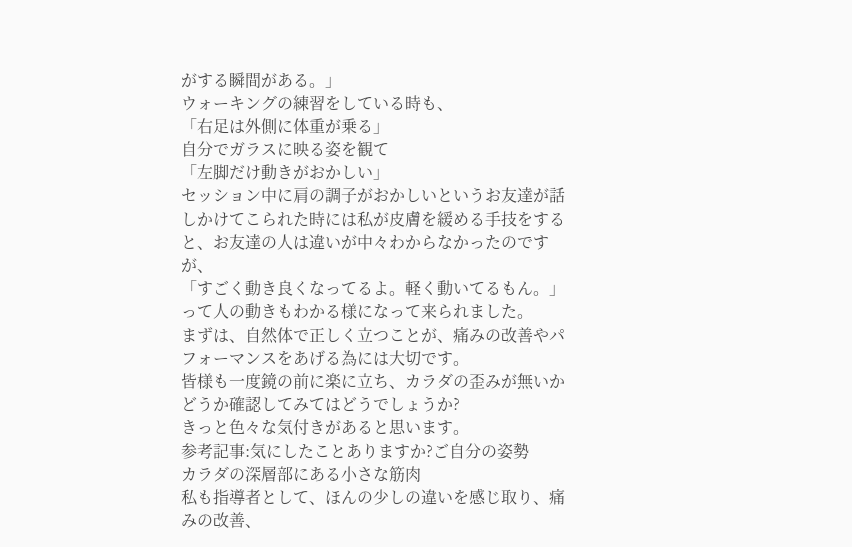がする瞬間がある。」
ウォーキングの練習をしている時も、
「右足は外側に体重が乗る」
自分でガラスに映る姿を観て
「左脚だけ動きがおかしい」
セッション中に肩の調子がおかしいというお友達が話しかけてこられた時には私が皮膚を緩める手技をすると、お友達の人は違いが中々わからなかったのですが、
「すごく動き良くなってるよ。軽く動いてるもん。」
って人の動きもわかる様になって来られました。
まずは、自然体で正しく立つことが、痛みの改善やパフォーマンスをあげる為には大切です。
皆様も一度鏡の前に楽に立ち、カラダの歪みが無いかどうか確認してみてはどうでしょうか?
きっと色々な気付きがあると思います。
参考記事:気にしたことありますか?ご自分の姿勢
カラダの深層部にある小さな筋肉
私も指導者として、ほんの少しの違いを感じ取り、痛みの改善、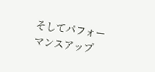そしてパフォーマンスアップ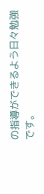の指導ができるよう日々勉強です。